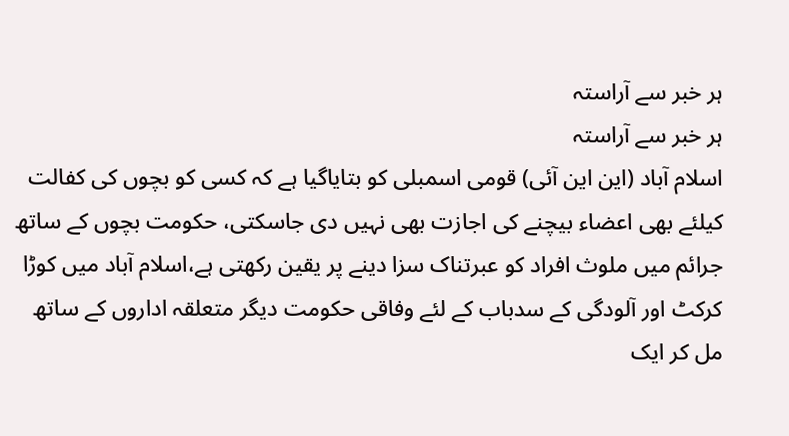ہر خبر سے آراستہ
ہر خبر سے آراستہ
اسلام آباد (این این آئی) قومی اسمبلی کو بتایاگیا ہے کہ کسی کو بچوں کی کفالت کیلئے بھی اعضاء بیچنے کی اجازت بھی نہیں دی جاسکتی، حکومت بچوں کے ساتھ جرائم میں ملوث افراد کو عبرتناک سزا دینے پر یقین رکھتی ہے،اسلام آباد میں کوڑا کرکٹ اور آلودگی کے سدباب کے لئے وفاقی حکومت دیگر متعلقہ اداروں کے ساتھ مل کر ایک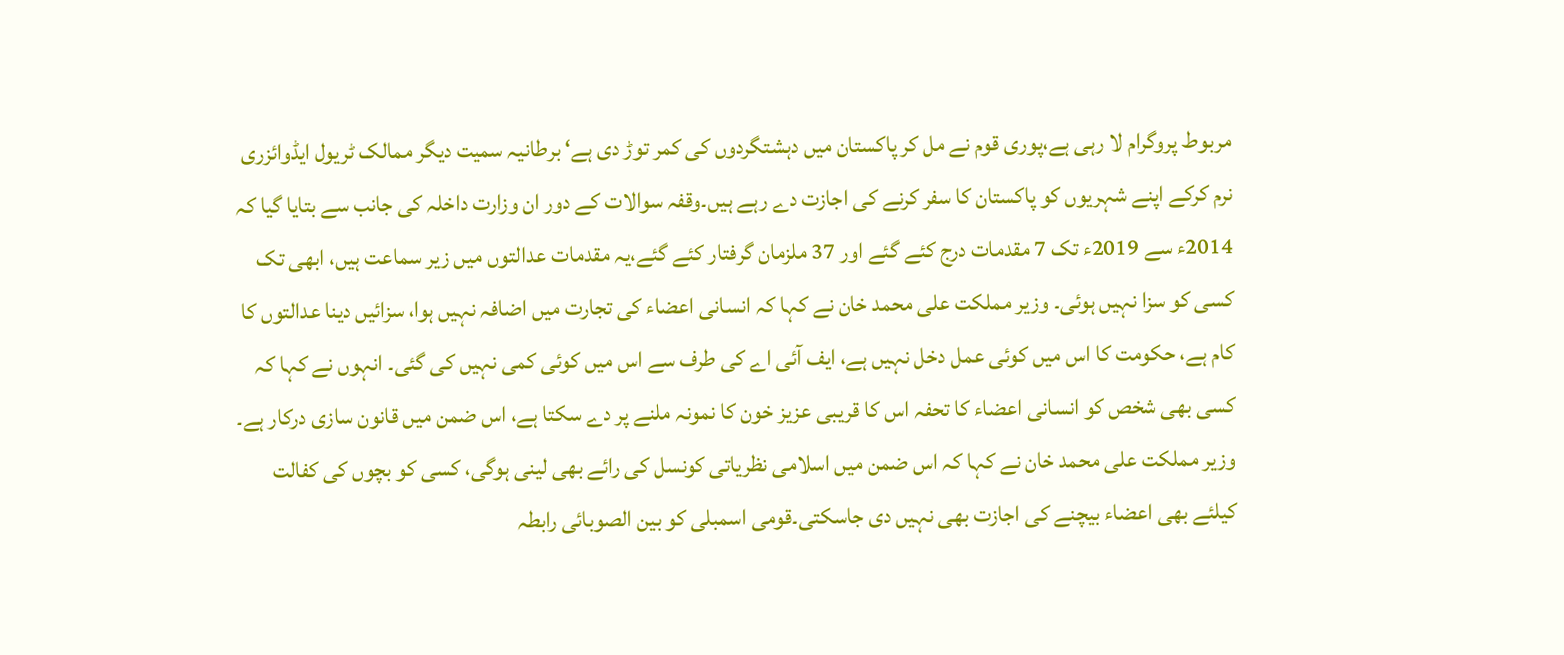مربوط پروگرام لا رہی ہے،پوری قوم نے مل کر پاکستان میں دہشتگردوں کی کمر توڑ دی ہے‘ برطانیہ سمیت دیگر ممالک ٹریول ایڈوائزری نرم کرکے اپنے شہریوں کو پاکستان کا سفر کرنے کی اجازت دے رہے ہیں۔وقفہ سوالات کے دور ان وزارت داخلہ کی جانب سے بتایا گیا کہ 2014ء سے 2019ء تک 7 مقدمات درج کئے گئے اور 37 ملزمان گرفتار کئے گئے،یہ مقدمات عدالتوں میں زیر سماعت ہیں، ابھی تک کسی کو سزا نہیں ہوئی۔ وزیر مملکت علی محمد خان نے کہا کہ انسانی اعضاء کی تجارت میں اضافہ نہیں ہوا، سزائیں دینا عدالتوں کا کام ہے، حکومت کا اس میں کوئی عمل دخل نہیں ہے، ایف آئی اے کی طرف سے اس میں کوئی کمی نہیں کی گئی۔ انہوں نے کہا کہ کسی بھی شخص کو انسانی اعضاء کا تحفہ اس کا قریبی عزیز خون کا نمونہ ملنے پر دے سکتا ہے، اس ضمن میں قانون سازی درکار ہے۔ وزیر مملکت علی محمد خان نے کہا کہ اس ضمن میں اسلامی نظریاتی کونسل کی رائے بھی لینی ہوگی، کسی کو بچوں کی کفالت کیلئے بھی اعضاء بیچنے کی اجازت بھی نہیں دی جاسکتی۔قومی اسمبلی کو بین الصوبائی رابطہ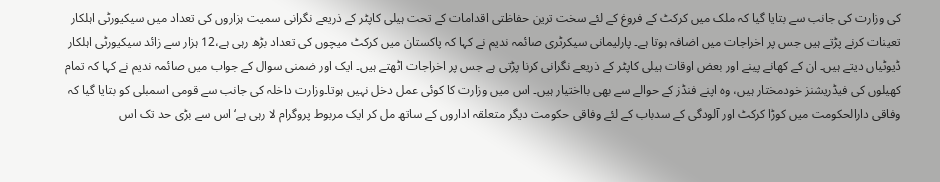کی وزارت کی جانب سے بتایا گیا کہ ملک میں کرکٹ کے فروغ کے لئے سخت ترین حفاظتی اقدامات کے تحت ہیلی کاپٹر کے ذریعے نگرانی سمیت ہزاروں کی تعداد میں سیکیورٹی اہلکار تعینات کرنے پڑتے ہیں جس پر اخراجات میں اضافہ ہوتا ہے۔ پارلیمانی سیکرٹری صائمہ ندیم نے کہا کہ پاکستان میں کرکٹ میچوں کی تعداد بڑھ رہی ہے،12 ہزار سے زائد سیکیورٹی اہلکار ڈیوٹیاں دیتے ہیں۔ ان کے کھانے پینے اور بعض اوقات ہیلی کاپٹر کے ذریعے نگرانی کرنا پڑتی ہے جس پر اخراجات اٹھتے ہیں۔ ایک اور ضمنی سوال کے جواب میں صائمہ ندیم نے کہا کہ تمام کھیلوں کی فیڈریشنز خودمختار ہیں، وہ اپنے فنڈز کے حوالے سے بھی بااختیار ہیں۔ اس میں وزارت کا کوئی عمل دخل نہیں ہوتا۔وزارت داخلہ کی جانب سے قومی اسمبلی کو بتایا گیا کہ وفاقی دارالحکومت میں کوڑا کرکٹ اور آلودگی کے سدباب کے لئے وفاقی حکومت دیگر متعلقہ اداروں کے ساتھ مل کر ایک مربوط پروگرام لا رہی ہے‘ اس سے بڑی حد تک اس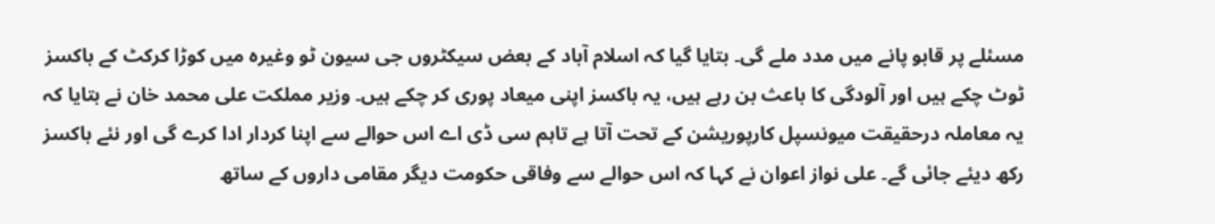مسئلے پر قابو پانے میں مدد ملے گی۔ بتایا گیا کہ اسلام آباد کے بعض سیکٹروں جی سیون ٹو وغیرہ میں کوڑا کرکٹ کے باکسز ٹوٹ چکے ہیں اور آلودگی کا باعث بن رہے ہیں، یہ باکسز اپنی میعاد پوری کر چکے ہیں۔ وزیر مملکت علی محمد خان نے بتایا کہ یہ معاملہ درحقیقت میونسپل کارپوریشن کے تحت آتا ہے تاہم سی ڈی اے اس حوالے سے اپنا کردار ادا کرے گی اور نئے باکسز رکھ دیئے جائی گے۔ علی نواز اعوان نے کہا کہ اس حوالے سے وفاقی حکومت دیگر مقامی داروں کے ساتھ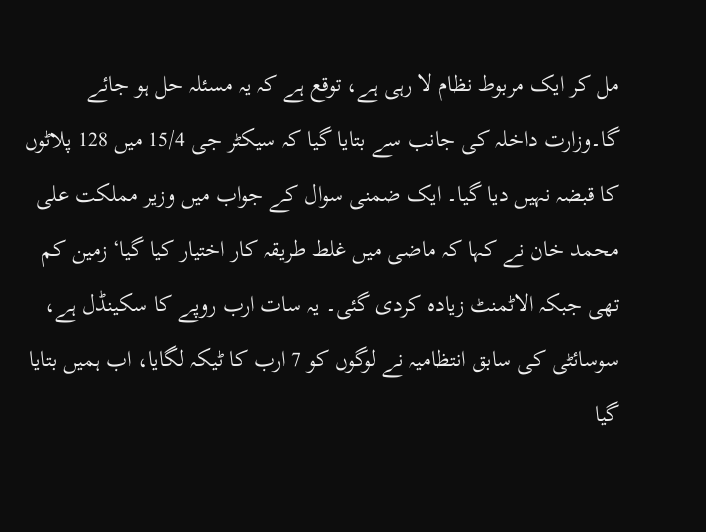مل کر ایک مربوط نظام لا رہی ہے، توقع ہے کہ یہ مسئلہ حل ہو جائے گا۔وزارت داخلہ کی جانب سے بتایا گیا کہ سیکٹر جی 15/4 میں 128 پلاٹوں کا قبضہ نہیں دیا گیا۔ ایک ضمنی سوال کے جواب میں وزیر مملکت علی محمد خان نے کہا کہ ماضی میں غلط طریقہ کار اختیار کیا گیا‘ زمین کم تھی جبکہ الاٹمنٹ زیادہ کردی گئی۔ یہ سات ارب روپے کا سکینڈل ہے، سوسائٹی کی سابق انتظامیہ نے لوگوں کو 7 ارب کا ٹیکہ لگایا، اب ہمیں بتایا گیا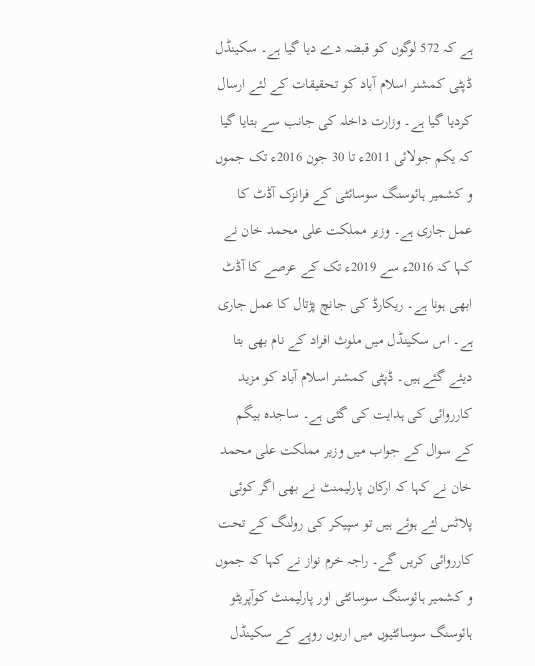ہے کہ 572 لوگوں کو قبضہ دے دیا گیا ہے۔ سکینڈل ڈپٹی کمشنر اسلام آباد کو تحقیقات کے لئے ارسال کردیا گیا ہے۔ وزارت داخلہ کی جانب سے بتایا گیا کہ یکم جولائی 2011ء تا 30 جون 2016ء تک جموں و کشمیر ہائوسنگ سوسائٹی کے فرانزک آڈٹ کا عمل جاری ہے۔ وزیر مملکت علی محمد خان نے کہا کہ 2016ء سے 2019ء تک کے عرصے کا آڈٹ ابھی ہونا ہے۔ ریکارڈ کی جانچ پڑتال کا عمل جاری ہے۔ اس سکینڈل میں ملوث افراد کے نام بھی بتا دیئے گئے ہیں۔ ڈپٹی کمشنر اسلام آباد کو مزید کارروائی کی ہدایت کی گئی ہے۔ ساجدہ بیگم کے سوال کے جواب میں وزیر مملکت علی محمد خان نے کہا کہ ارکان پارلیمنٹ نے بھی اگر کوئی پلاٹس لئے ہوئے ہیں تو سپیکر کی رولنگ کے تحت کارروائی کریں گے۔ راجہ خرم نواز نے کہا کہ جموں و کشمیر ہائوسنگ سوسائٹی اور پارلیمنٹ کوآپریٹو ہائوسنگ سوسائٹیوں میں اربوں روپے کے سکینڈل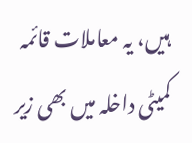ہیں، یہ معاملات قائمہ کمیٹی داخلہ میں بھی زیر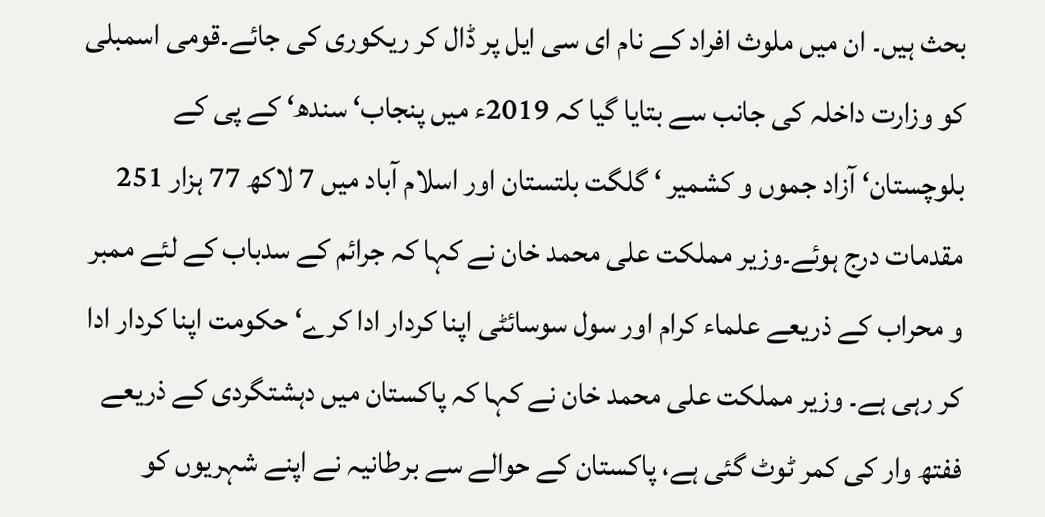بحث ہیں۔ ان میں ملوث افراد کے نام ای سی ایل پر ڈال کر ریکوری کی جائے۔قومی اسمبلی کو وزارت داخلہ کی جانب سے بتایا گیا کہ 2019ء میں پنجاب‘ سندھ‘ کے پی کے بلوچستان‘ آزاد جموں و کشمیر ‘ گلگت بلتستان اور اسلام آباد میں 7 لاکھ 77 ہزار 251 مقدمات درج ہوئے۔وزیر مملکت علی محمد خان نے کہا کہ جرائم کے سدباب کے لئے ممبر و محراب کے ذریعے علماء کرام اور سول سوسائٹی اپنا کردار ادا کرے‘ حکومت اپنا کردار ادا کر رہی ہے۔ وزیر مملکت علی محمد خان نے کہا کہ پاکستان میں دہشتگردی کے ذریعے ففتھ وار کی کمر ٹوٹ گئی ہے، پاکستان کے حوالے سے برطانیہ نے اپنے شہریوں کو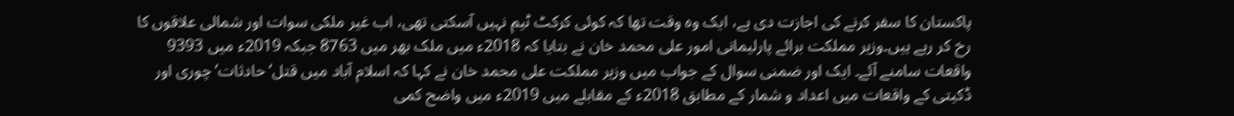پاکستان کا سفر کرنے کی اجازت دی ہے، ایک وہ وقت تھا کہ کوئی کرکٹ ٹیم نہیں آسکتی تھی، اب غیر ملکی سوات اور شمالی علاقوں کا رخ کر رہے ہیں۔وزیر مملکت برائے پارلیمانی امور علی محمد خان نے بتایا کہ 2018ء میں ملک بھر میں 8763 جبکہ 2019ء میں 9393 واقعات سامنے آئے۔ ایک اور ضمنی سوال کے جواب میں وزیر مملکت علی محمد خان نے کہا کہ اسلام آباد میں قتل‘ حادثات‘ چوری اور ڈکیتی کے واقعات میں اعداد و شمار کے مطابق 2018ء کے مقابلے میں 2019ء میں واضح کمی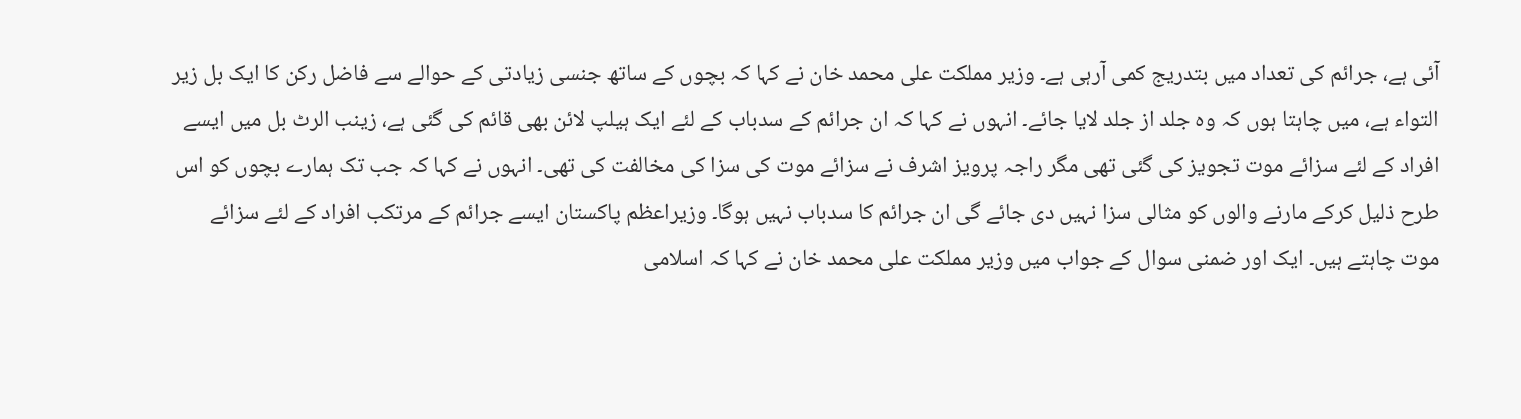آئی ہے، جرائم کی تعداد میں بتدریج کمی آرہی ہے۔ وزیر مملکت علی محمد خان نے کہا کہ بچوں کے ساتھ جنسی زیادتی کے حوالے سے فاضل رکن کا ایک بل زیر التواء ہے، میں چاہتا ہوں کہ وہ جلد از جلد لایا جائے۔ انہوں نے کہا کہ ان جرائم کے سدباب کے لئے ایک ہیلپ لائن بھی قائم کی گئی ہے، زینب الرٹ بل میں ایسے افراد کے لئے سزائے موت تجویز کی گئی تھی مگر راجہ پرویز اشرف نے سزائے موت کی سزا کی مخالفت کی تھی۔ انہوں نے کہا کہ جب تک ہمارے بچوں کو اس طرح ذلیل کرکے مارنے والوں کو مثالی سزا نہیں دی جائے گی ان جرائم کا سدباب نہیں ہوگا۔ وزیراعظم پاکستان ایسے جرائم کے مرتکب افراد کے لئے سزائے موت چاہتے ہیں۔ ایک اور ضمنی سوال کے جواب میں وزیر مملکت علی محمد خان نے کہا کہ اسلامی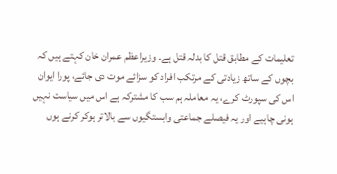تعلیمات کے مطابق قتل کا بدلہ قتل ہے۔ وزیراعظم عمران خان کہتے ہیں کہ بچوں کے ساتھ زیادتی کے مرتکب افراد کو سزائے موت دی جائے، پورا ایوان اس کی سپورٹ کرے، یہ معاملہ ہم سب کا مشترکہ ہے اس میں سیاست نہیں ہونی چاہیے اور یہ فیصلے جماعتی وابستگیوں سے بالاتر ہوکر کرنے ہوں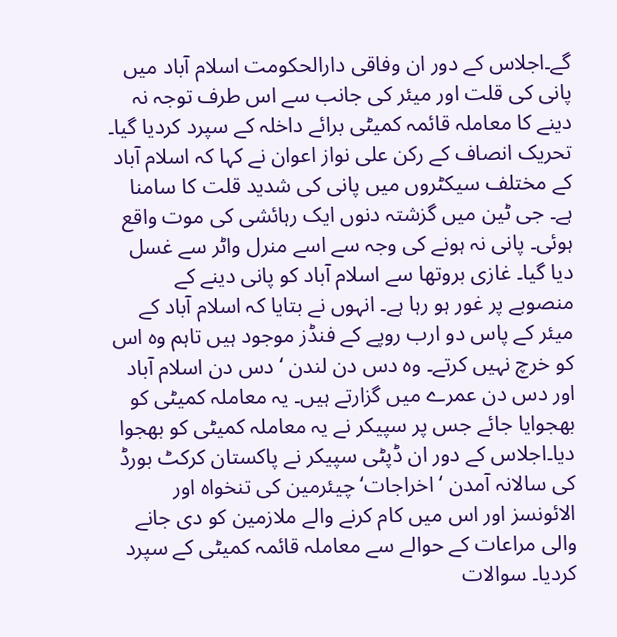گے۔اجلاس کے دور ان وفاقی دارالحکومت اسلام آباد میں پانی کی قلت اور میئر کی جانب سے اس طرف توجہ نہ دینے کا معاملہ قائمہ کمیٹی برائے داخلہ کے سپرد کردیا گیا۔ تحریک انصاف کے رکن علی نواز اعوان نے کہا کہ اسلام آباد کے مختلف سیکٹروں میں پانی کی شدید قلت کا سامنا ہے۔ جی ٹین میں گزشتہ دنوں ایک رہائشی کی موت واقع ہوئی۔ پانی نہ ہونے کی وجہ سے اسے منرل واٹر سے غسل دیا گیا۔ غازی بروتھا سے اسلام آباد کو پانی دینے کے منصوبے پر غور ہو رہا ہے۔ انہوں نے بتایا کہ اسلام آباد کے میئر کے پاس دو ارب روپے کے فنڈز موجود ہیں تاہم وہ اس کو خرچ نہیں کرتے۔ وہ دس دن لندن ‘ دس دن اسلام آباد اور دس دن عمرے میں گزارتے ہیں۔ یہ معاملہ کمیٹی کو بھجوایا جائے جس پر سپیکر نے یہ معاملہ کمیٹی کو بھجوا دیا۔اجلاس کے دور ان ڈپٹی سپیکر نے پاکستان کرکٹ بورڈ کی سالانہ آمدن ‘ اخراجات‘ چیئرمین کی تنخواہ اور الائونسز اور اس میں کام کرنے والے ملازمین کو دی جانے والی مراعات کے حوالے سے معاملہ قائمہ کمیٹی کے سپرد کردیا۔ سوالات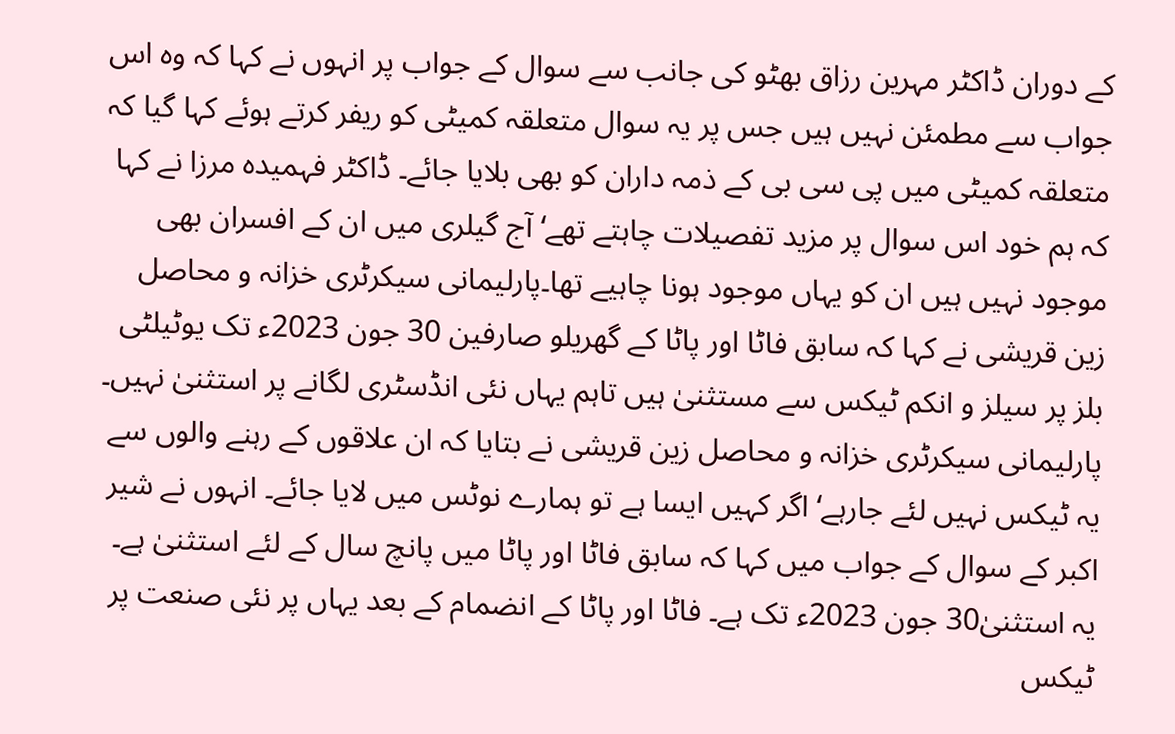کے دوران ڈاکٹر مہرین رزاق بھٹو کی جانب سے سوال کے جواب پر انہوں نے کہا کہ وہ اس جواب سے مطمئن نہیں ہیں جس پر یہ سوال متعلقہ کمیٹی کو ریفر کرتے ہوئے کہا گیا کہ متعلقہ کمیٹی میں پی سی بی کے ذمہ داران کو بھی بلایا جائے۔ ڈاکٹر فہمیدہ مرزا نے کہا کہ ہم خود اس سوال پر مزید تفصیلات چاہتے تھے‘ آج گیلری میں ان کے افسران بھی موجود نہیں ہیں ان کو یہاں موجود ہونا چاہیے تھا۔پارلیمانی سیکرٹری خزانہ و محاصل زین قریشی نے کہا کہ سابق فاٹا اور پاٹا کے گھریلو صارفین 30 جون 2023ء تک یوٹیلٹی بلز پر سیلز و انکم ٹیکس سے مستثنیٰ ہیں تاہم یہاں نئی انڈسٹری لگانے پر استثنیٰ نہیں۔ پارلیمانی سیکرٹری خزانہ و محاصل زین قریشی نے بتایا کہ ان علاقوں کے رہنے والوں سے یہ ٹیکس نہیں لئے جارہے‘ اگر کہیں ایسا ہے تو ہمارے نوٹس میں لایا جائے۔ انہوں نے شیر اکبر کے سوال کے جواب میں کہا کہ سابق فاٹا اور پاٹا میں پانچ سال کے لئے استثنیٰ ہے۔ یہ استثنیٰ30 جون 2023ء تک ہے۔ فاٹا اور پاٹا کے انضمام کے بعد یہاں پر نئی صنعت پر ٹیکس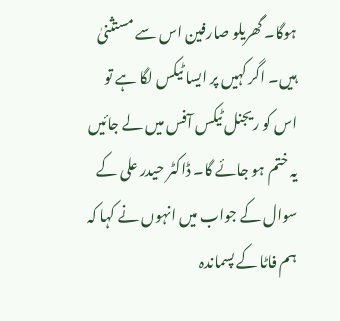ہوگا۔ گھریلو صارفین اس سے مستثنیٰ ہیں۔ اگر کہیں پر ایسا ٹیکس لگا ہے تو اس کو ریجنل ٹیکس آفس میں لے جائیں یہ ختم ہو جائے گا۔ ڈاکٹر حیدر علی کے سوال کے جواب میں انہوں نے کہا کہ ہم فاٹا کے پسماندہ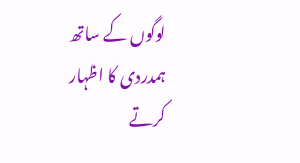لوگوں کے ساتھ ہمدردی کا اظہار کرتے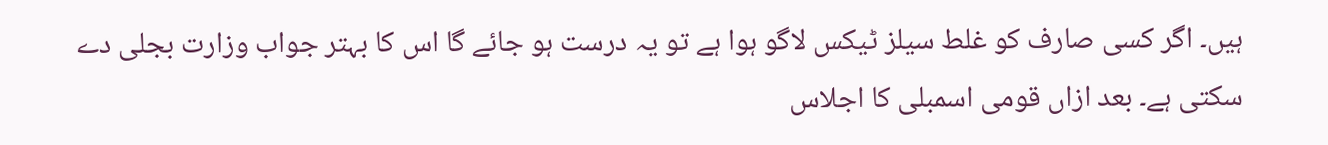ہیں۔ اگر کسی صارف کو غلط سیلز ٹیکس لاگو ہوا ہے تو یہ درست ہو جائے گا اس کا بہتر جواب وزارت بجلی دے سکتی ہے۔ بعد ازاں قومی اسمبلی کا اجلاس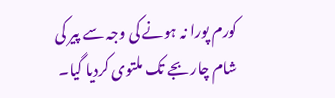کورم پورا نہ ہونے کی وجہ سے پیر کی شام چار بجے تک ملتوی کردیا گیا۔